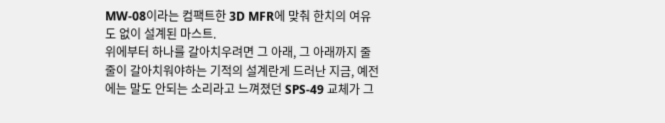MW-08이라는 컴팩트한 3D MFR에 맞춰 한치의 여유도 없이 설계된 마스트.
위에부터 하나를 갈아치우려면 그 아래, 그 아래까지 줄줄이 갈아치워야하는 기적의 설계란게 드러난 지금, 예전에는 말도 안되는 소리라고 느껴졌던 SPS-49 교체가 그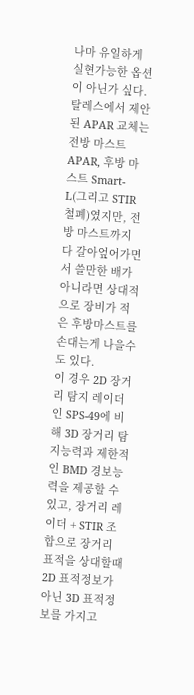나마 유일하게 실현가능한 옵션이 아닌가 싶다.
탈레스에서 제안된 APAR 교체는 전방 마스트 APAR, 후방 마스트 Smart-L(그리고 STIR 철폐)였지만, 전방 마스트까지 다 갈아엎어가면서 쓸만한 배가 아니라면 상대적으로 장비가 적은 후방마스트를 손대는게 나을수도 있다.
이 경우 2D 장거리 탐지 레이더인 SPS-49에 비해 3D 장거리 탐지능력과 제한적인 BMD 경보능력을 제공할 수 있고, 장거리 레이더 + STIR 조합으로 장거리 표적을 상대할때 2D 표적정보가 아닌 3D 표적정보를 가지고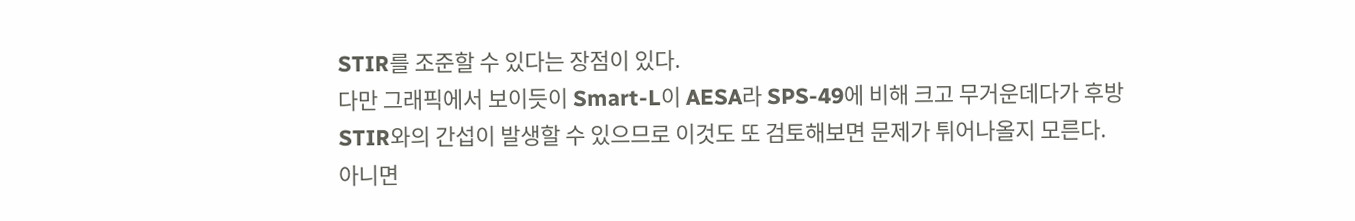STIR를 조준할 수 있다는 장점이 있다.
다만 그래픽에서 보이듯이 Smart-L이 AESA라 SPS-49에 비해 크고 무거운데다가 후방 STIR와의 간섭이 발생할 수 있으므로 이것도 또 검토해보면 문제가 튀어나올지 모른다.
아니면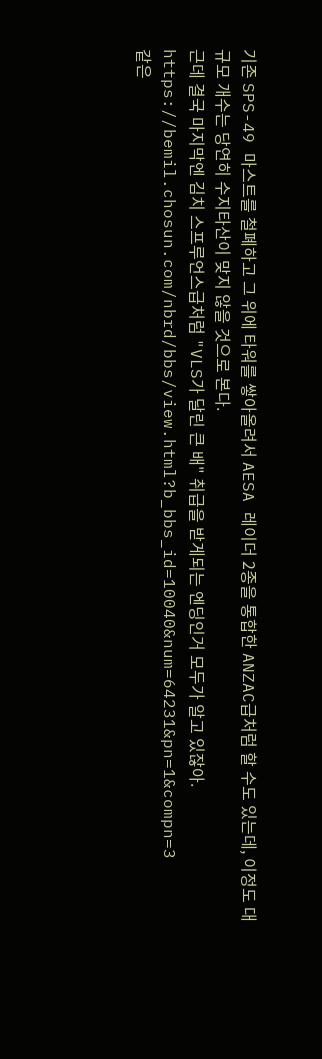기존 SPS-49 마스트를 철폐하고 그 위에 타워를 쌓아올려서 AESA 레이더 2종을 통합한 ANZAC급처럼 할 수도 있는데, 이정도 대규모 개수는 당연히 수지타산이 맞지 않을 것으로 본다.
근데 결국 마지막엔 김치 스프루언스급처럼 "VLS가 달린 큰 배" 취급을 받게되는 엔딩인거 모두가 알고 있잖아.
https://bemil.chosun.com/nbrd/bbs/view.html?b_bbs_id=10040&num=64231&pn=1&compn=3
같은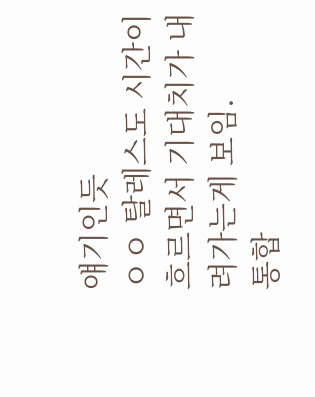얘기인듯
ㅇㅇ 탈레스도 시간이 흐르면서 기대치가 내려가는게 보임.
통합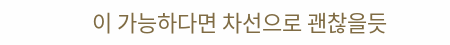이 가능하다면 차선으로 괜찮을듯